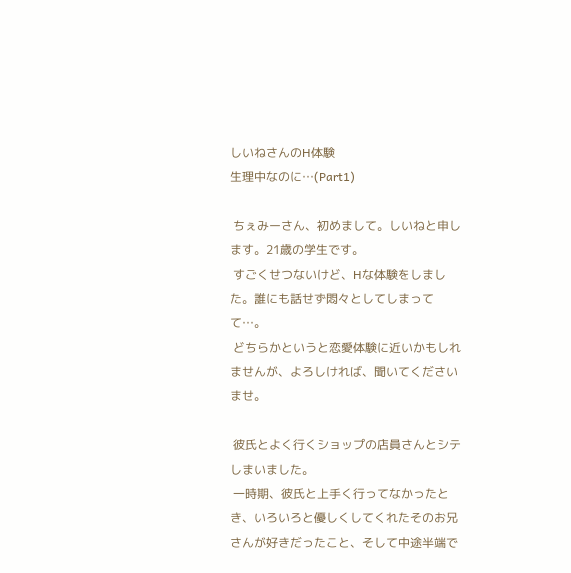しいねさんのH体験
生理中なのに…(Part1)

 ちぇみーさん、初めまして。しいねと申します。21歳の学生です。
 すごくせつないけど、Hな体験をしました。誰にも話せず悶々としてしまってて…。
 どちらかというと恋愛体験に近いかもしれませんが、よろしければ、聞いてくださいませ。

 彼氏とよく行くショップの店員さんとシテしまいました。
 一時期、彼氏と上手く行ってなかったとき、いろいろと優しくしてくれたそのお兄さんが好きだったこと、そして中途半端で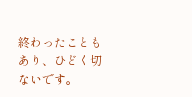終わったこともあり、ひどく切ないです。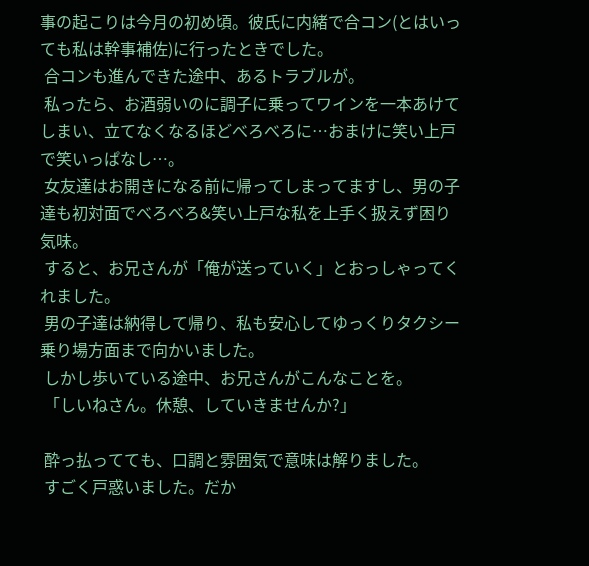事の起こりは今月の初め頃。彼氏に内緒で合コン(とはいっても私は幹事補佐)に行ったときでした。
 合コンも進んできた途中、あるトラブルが。
 私ったら、お酒弱いのに調子に乗ってワインを一本あけてしまい、立てなくなるほどべろべろに…おまけに笑い上戸で笑いっぱなし…。
 女友達はお開きになる前に帰ってしまってますし、男の子達も初対面でべろべろ&笑い上戸な私を上手く扱えず困り気味。
 すると、お兄さんが「俺が送っていく」とおっしゃってくれました。
 男の子達は納得して帰り、私も安心してゆっくりタクシー乗り場方面まで向かいました。
 しかし歩いている途中、お兄さんがこんなことを。
 「しいねさん。休憩、していきませんか?」

 酔っ払ってても、口調と雰囲気で意味は解りました。
 すごく戸惑いました。だか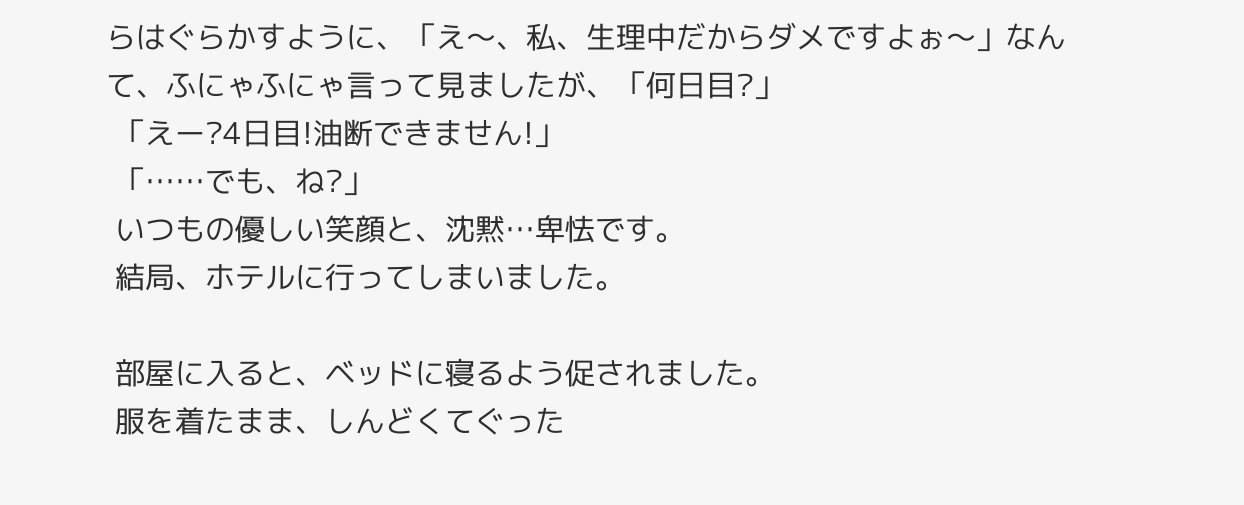らはぐらかすように、「え〜、私、生理中だからダメですよぉ〜」なんて、ふにゃふにゃ言って見ましたが、「何日目?」
 「えー?4日目!油断できません!」
 「……でも、ね?」
 いつもの優しい笑顔と、沈黙…卑怯です。
 結局、ホテルに行ってしまいました。

 部屋に入ると、ベッドに寝るよう促されました。
 服を着たまま、しんどくてぐった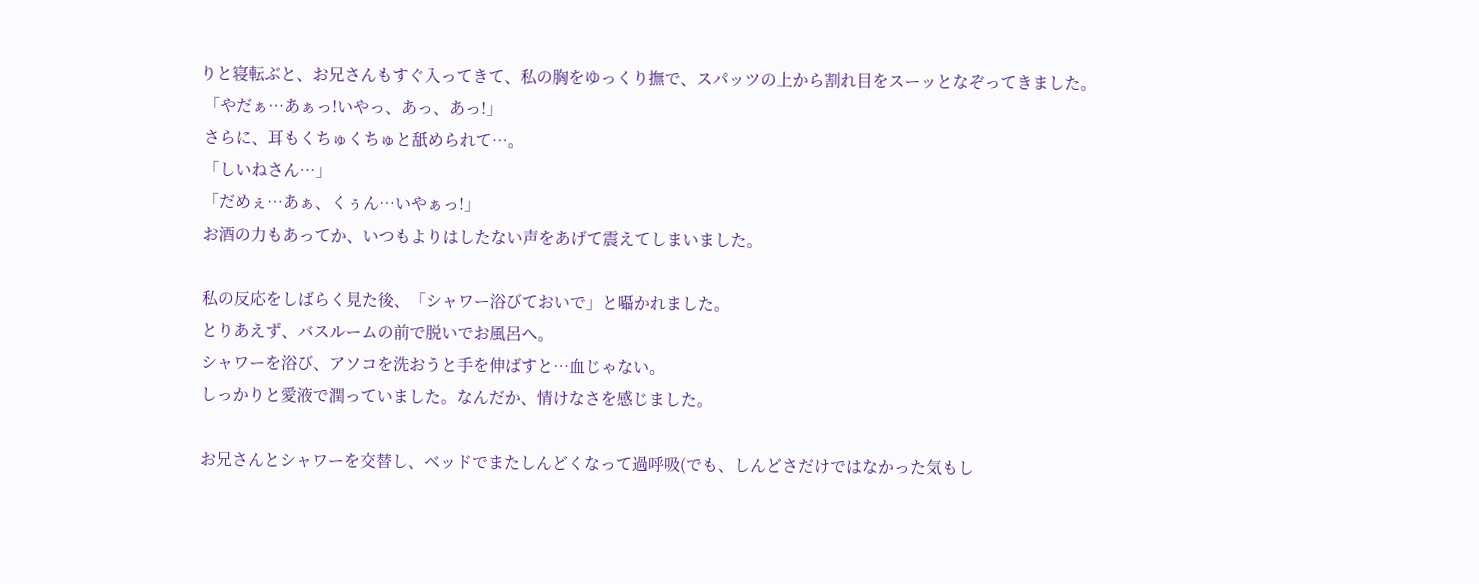りと寝転ぶと、お兄さんもすぐ入ってきて、私の胸をゆっくり撫で、スパッツの上から割れ目をスーッとなぞってきました。
 「やだぁ…あぁっ!いやっ、あっ、あっ!」
 さらに、耳もくちゅくちゅと舐められて…。
 「しいねさん…」
 「だめぇ…あぁ、くぅん…いやぁっ!」
 お酒の力もあってか、いつもよりはしたない声をあげて震えてしまいました。

 私の反応をしばらく見た後、「シャワー浴びておいで」と囁かれました。
 とりあえず、バスルームの前で脱いでお風呂へ。
 シャワーを浴び、アソコを洗おうと手を伸ばすと…血じゃない。
 しっかりと愛液で潤っていました。なんだか、情けなさを感じました。

 お兄さんとシャワーを交替し、ベッドでまたしんどくなって過呼吸(でも、しんどさだけではなかった気もし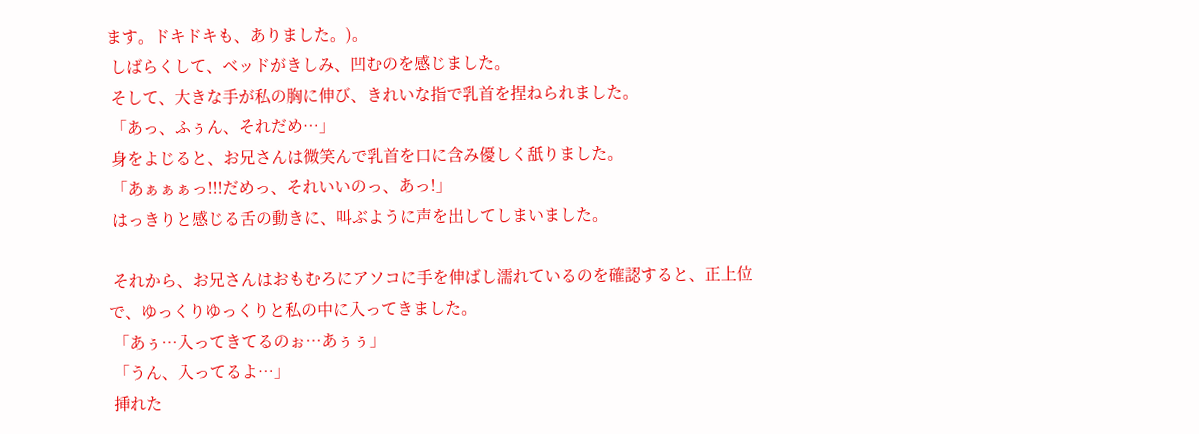ます。ドキドキも、ありました。)。
 しばらくして、ベッドがきしみ、凹むのを感じました。
 そして、大きな手が私の胸に伸び、きれいな指で乳首を捏ねられました。
 「あっ、ふぅん、それだめ…」
 身をよじると、お兄さんは微笑んで乳首を口に含み優しく舐りました。
 「あぁぁぁっ!!!だめっ、それいいのっ、あっ!」
 はっきりと感じる舌の動きに、叫ぶように声を出してしまいました。

 それから、お兄さんはおもむろにアソコに手を伸ばし濡れているのを確認すると、正上位で、ゆっくりゆっくりと私の中に入ってきました。
 「あぅ…入ってきてるのぉ…あぅぅ」
 「うん、入ってるよ…」
 挿れた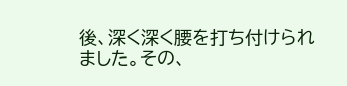後、深く深く腰を打ち付けられました。その、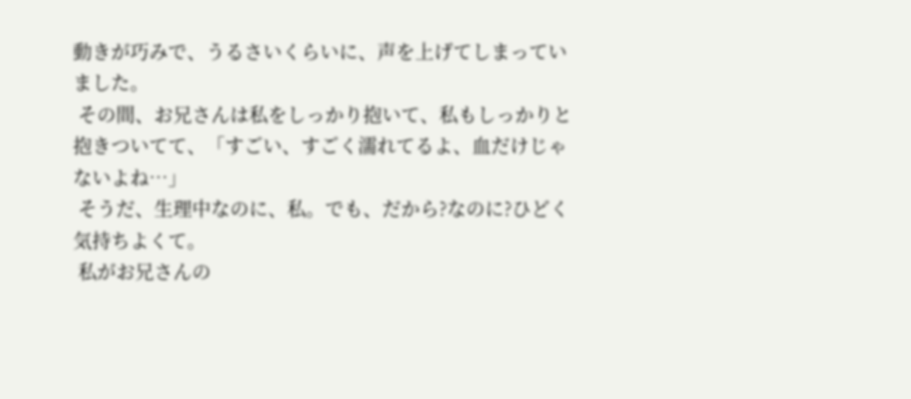動きが巧みで、うるさいくらいに、声を上げてしまっていました。
 その間、お兄さんは私をしっかり抱いて、私もしっかりと抱きついてて、「すごい、すごく濡れてるよ、血だけじゃないよね…」
 そうだ、生理中なのに、私。でも、だから?なのに?ひどく気持ちよくて。
 私がお兄さんの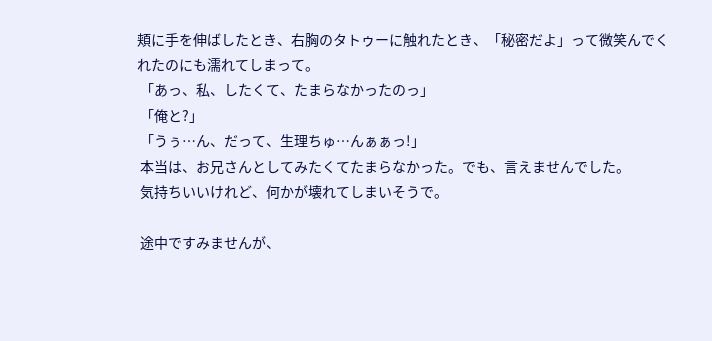頬に手を伸ばしたとき、右胸のタトゥーに触れたとき、「秘密だよ」って微笑んでくれたのにも濡れてしまって。
 「あっ、私、したくて、たまらなかったのっ」
 「俺と?」
 「うぅ…ん、だって、生理ちゅ…んぁぁっ!」
 本当は、お兄さんとしてみたくてたまらなかった。でも、言えませんでした。
 気持ちいいけれど、何かが壊れてしまいそうで。

 途中ですみませんが、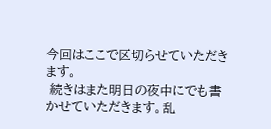今回はここで区切らせていただきます。
 続きはまた明日の夜中にでも書かせていただきます。乱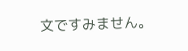文ですみません。